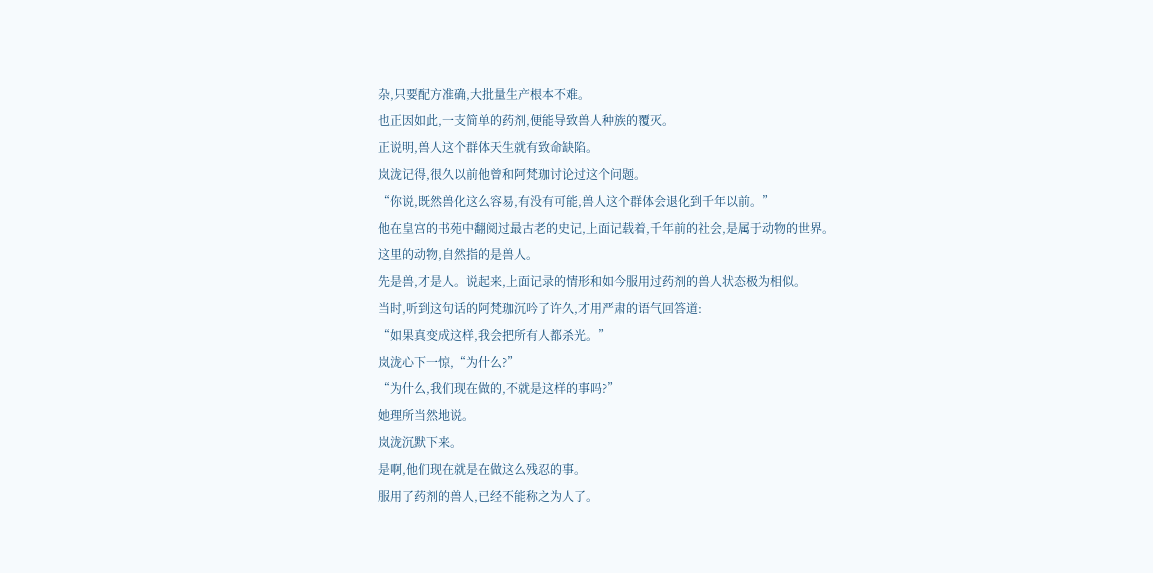杂,只要配方准确,大批量生产根本不难。
也正因如此,一支简单的药剂,便能导致兽人种族的覆灭。
正说明,兽人这个群体天生就有致命缺陷。
岚泷记得,很久以前他曾和阿梵珈讨论过这个问题。
“你说,既然兽化这么容易,有没有可能,兽人这个群体会退化到千年以前。”
他在皇宫的书苑中翻阅过最古老的史记,上面记载着,千年前的社会,是属于动物的世界。
这里的动物,自然指的是兽人。
先是兽,才是人。说起来,上面记录的情形和如今服用过药剂的兽人状态极为相似。
当时,听到这句话的阿梵珈沉吟了许久,才用严肃的语气回答道:
“如果真变成这样,我会把所有人都杀光。”
岚泷心下一惊,“为什么?”
“为什么,我们现在做的,不就是这样的事吗?”
她理所当然地说。
岚泷沉默下来。
是啊,他们现在就是在做这么残忍的事。
服用了药剂的兽人,已经不能称之为人了。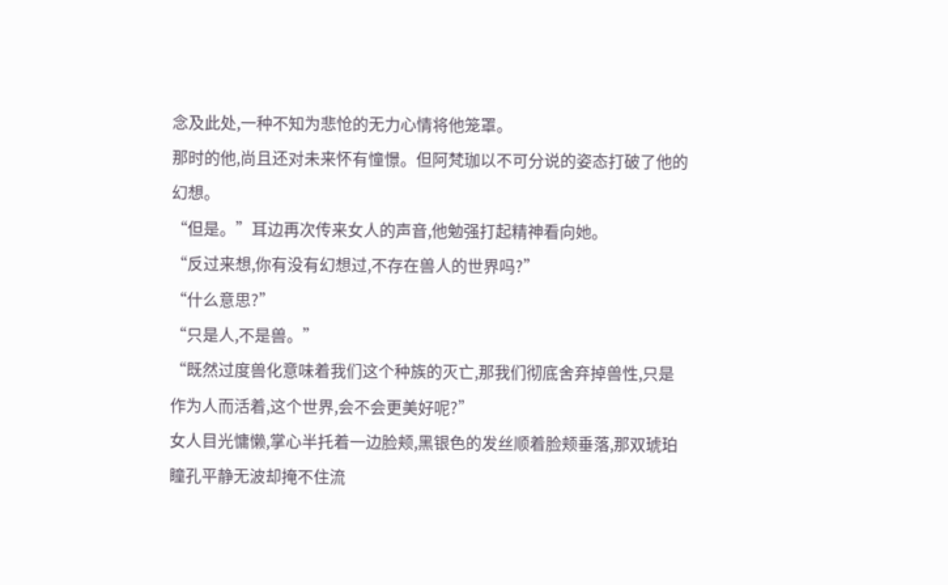念及此处,一种不知为悲怆的无力心情将他笼罩。
那时的他,尚且还对未来怀有憧憬。但阿梵珈以不可分说的姿态打破了他的幻想。
“但是。”耳边再次传来女人的声音,他勉强打起精神看向她。
“反过来想,你有没有幻想过,不存在兽人的世界吗?”
“什么意思?”
“只是人,不是兽。”
“既然过度兽化意味着我们这个种族的灭亡,那我们彻底舍弃掉兽性,只是作为人而活着,这个世界,会不会更美好呢?”
女人目光慵懒,掌心半托着一边脸颊,黑银色的发丝顺着脸颊垂落,那双琥珀瞳孔平静无波却掩不住流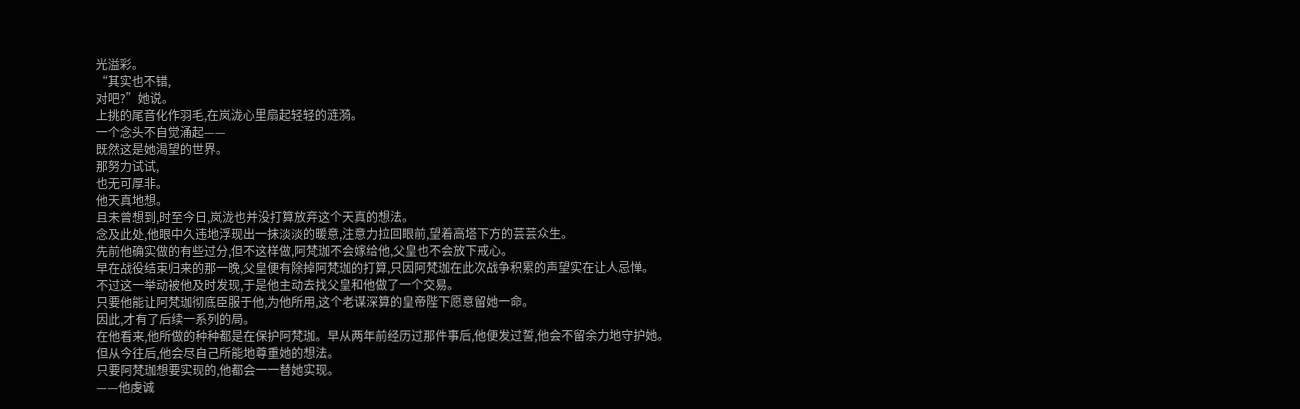光溢彩。
“其实也不错,
对吧?”她说。
上挑的尾音化作羽毛,在岚泷心里扇起轻轻的涟漪。
一个念头不自觉涌起——
既然这是她渴望的世界。
那努力试试,
也无可厚非。
他天真地想。
且未曾想到,时至今日,岚泷也并没打算放弃这个天真的想法。
念及此处,他眼中久违地浮现出一抹淡淡的暖意,注意力拉回眼前,望着高塔下方的芸芸众生。
先前他确实做的有些过分,但不这样做,阿梵珈不会嫁给他,父皇也不会放下戒心。
早在战役结束归来的那一晚,父皇便有除掉阿梵珈的打算,只因阿梵珈在此次战争积累的声望实在让人忌惮。
不过这一举动被他及时发现,于是他主动去找父皇和他做了一个交易。
只要他能让阿梵珈彻底臣服于他,为他所用,这个老谋深算的皇帝陛下愿意留她一命。
因此,才有了后续一系列的局。
在他看来,他所做的种种都是在保护阿梵珈。早从两年前经历过那件事后,他便发过誓,他会不留余力地守护她。
但从今往后,他会尽自己所能地尊重她的想法。
只要阿梵珈想要实现的,他都会一一替她实现。
——他虔诚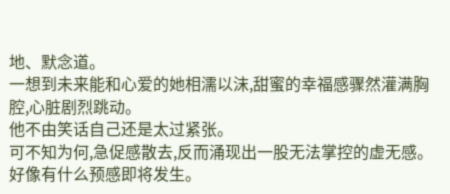地、默念道。
一想到未来能和心爱的她相濡以沫,甜蜜的幸福感骤然灌满胸腔,心脏剧烈跳动。
他不由笑话自己还是太过紧张。
可不知为何,急促感散去,反而涌现出一股无法掌控的虚无感。
好像有什么预感即将发生。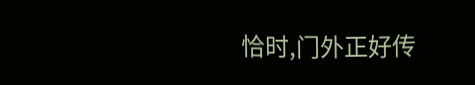恰时,门外正好传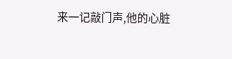来一记敲门声,他的心脏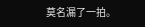莫名漏了一拍。